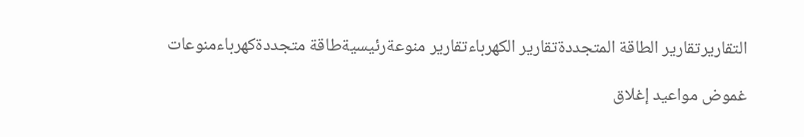التقاريرتقارير الطاقة المتجددةتقارير الكهرباءتقارير منوعةرئيسيةطاقة متجددةكهرباءمنوعات

غموض مواعيد إغلاق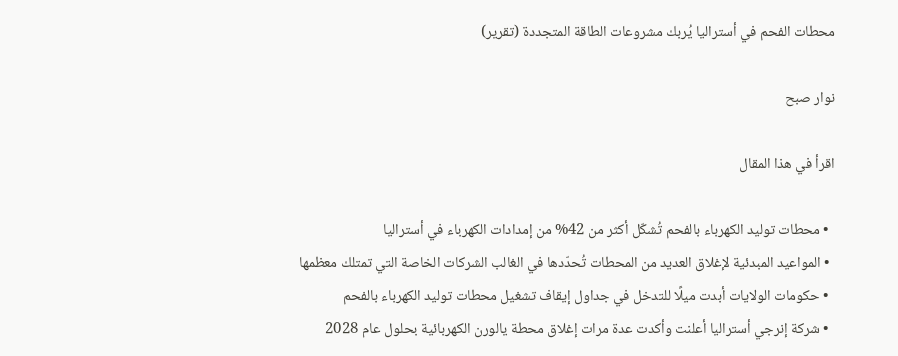محطات الفحم في أستراليا يُربك مشروعات الطاقة المتجددة (تقرير)

نوار صبح

اقرأ في هذا المقال

  • محطات توليد الكهرباء بالفحم تُشكّل أكثر من 42% من إمدادات الكهرباء في أستراليا
  • المواعيد المبدئية لإغلاق العديد من المحطات تُحدّدها في الغالب الشركات الخاصة التي تمتلك معظمها
  • حكومات الولايات أبدت ميلًا للتدخل في جداول إيقاف تشغيل محطات توليد الكهرباء بالفحم
  • شركة إنرجي أستراليا أعلنت وأكدت عدة مرات إغلاق محطة يالورن الكهربائية بحلول عام 2028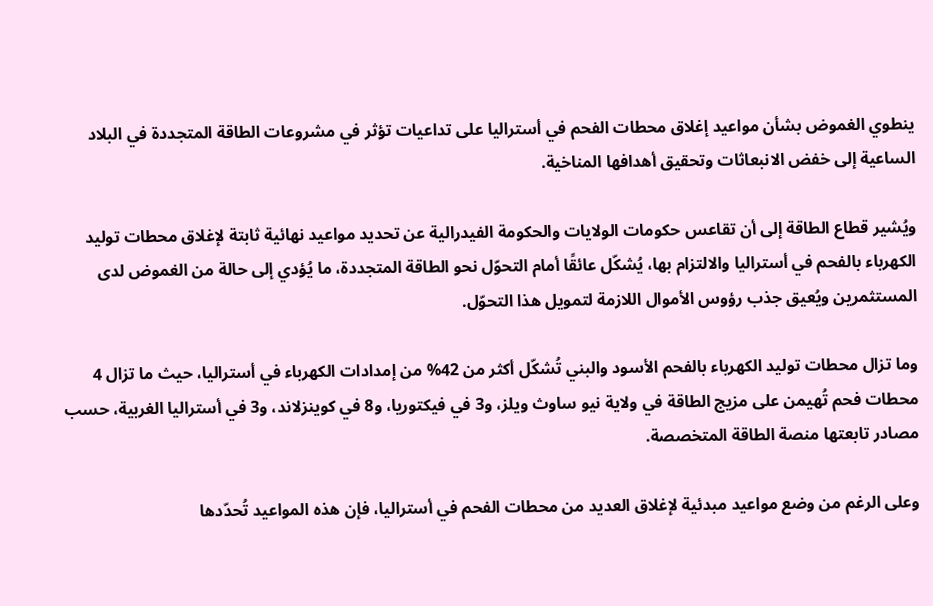ينطوي الغموض بشأن مواعيد إغلاق محطات الفحم في أستراليا على تداعيات تؤثر في مشروعات الطاقة المتجددة في البلاد الساعية إلى خفض الانبعاثات وتحقيق أهدافها المناخية.

ويُشير قطاع الطاقة إلى أن تقاعس حكومات الولايات والحكومة الفيدرالية عن تحديد مواعيد نهائية ثابتة لإغلاق محطات توليد الكهرباء بالفحم في أستراليا والالتزام بها، يُشكّل عائقًا أمام التحوّل نحو الطاقة المتجددة، ما يُؤدي إلى حالة من الغموض لدى المستثمرين ويُعيق جذب رؤوس الأموال اللازمة لتمويل هذا التحوّل.

وما تزال محطات توليد الكهرباء بالفحم الأسود والبني تُشكّل أكثر من 42% من إمدادات الكهرباء في أستراليا، حيث ما تزال 4 محطات فحم تُهيمن على مزيج الطاقة في ولاية نيو ساوث ويلز، و3 في فيكتوريا، و8 في كوينزلاند، و3 في أستراليا الغربية، حسب مصادر تابعتها منصة الطاقة المتخصصة.

وعلى الرغم من وضع مواعيد مبدئية لإغلاق العديد من محطات الفحم في أستراليا، فإن هذه المواعيد تُحدّدها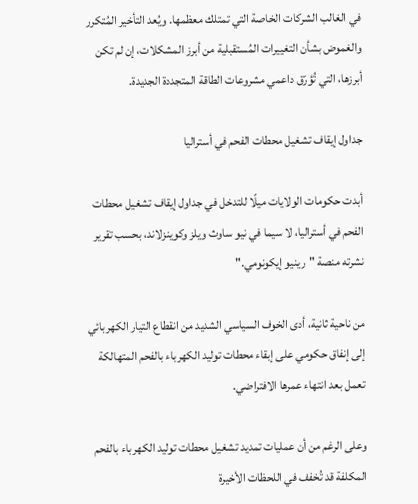في الغالب الشركات الخاصة التي تمتلك معظمها. ويُعد التأخير المُتكرر والغموض بشأن التغييرات المُستقبلية من أبرز المشكلات، إن لم تكن أبرزها، التي تُؤرّق داعمي مشروعات الطاقة المتجددة الجديدة.

جداول إيقاف تشغيل محطات الفحم في أستراليا

أبدت حكومات الولايات ميلًا للتدخل في جداول إيقاف تشغيل محطات الفحم في أستراليا، لا سيما في نيو ساوث ويلز وكوينزلاند، بحسب تقرير نشرته منصة "رينيو إيكونومي."

من ناحية ثانية، أدى الخوف السياسي الشديد من انقطاع التيار الكهربائي إلى إنفاق حكومي على إبقاء محطات توليد الكهرباء بالفحم المتهالكة تعمل بعد انتهاء عمرها الافتراضي.

وعلى الرغم من أن عمليات تمديد تشغيل محطات توليد الكهرباء بالفحم المكلفة قد تُخفف في اللحظات الأخيرة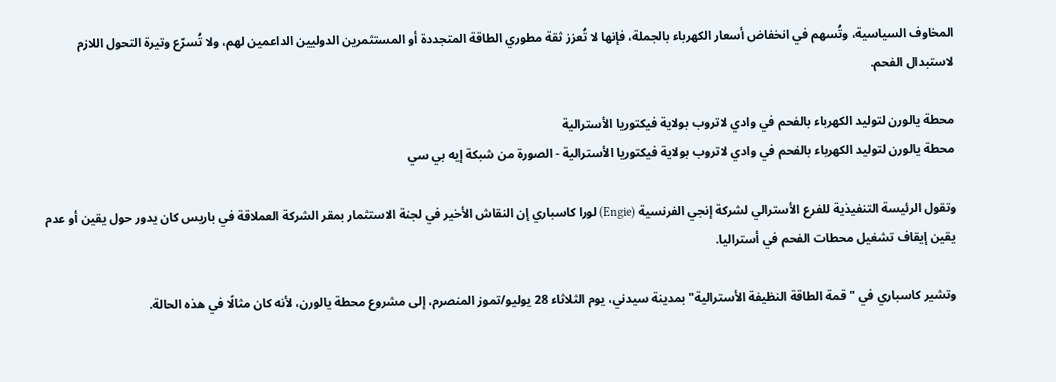المخاوف السياسية، وتُسهم في انخفاض أسعار الكهرباء بالجملة، فإنها لا تُعزز ثقة مطوري الطاقة المتجددة أو المستثمرين الدوليين الداعمين لهم، ولا تُسرّع وتيرة التحول اللازم لاستبدال الفحم.

محطة يالورن لتوليد الكهرباء بالفحم في وادي لاتروب بولاية فيكتوريا الأسترالية
محطة يالورن لتوليد الكهرباء بالفحم في وادي لاتروب بولاية فيكتوريا الأسترالية - الصورة من شبكة إيه بي سي

وتقول الرئيسة التنفيذية للفرع الأسترالي لشركة إنجي الفرنسية (Engie) لورا كاسباري إن النقاش الأخير في لجنة الاستثمار بمقر الشركة العملاقة في باريس كان يدور حول يقين أو عدم يقين إيقاف تشغيل محطات الفحم في أستراليا.

وتشير كاسباري في "قمة الطاقة النظيفة الأسترالية" بمدينة سيدني، يوم الثلاثاء 28 يوليو/تموز المنصرم، إلى مشروع محطة يالورن، لأنه كان مثالًا في هذه الحالة.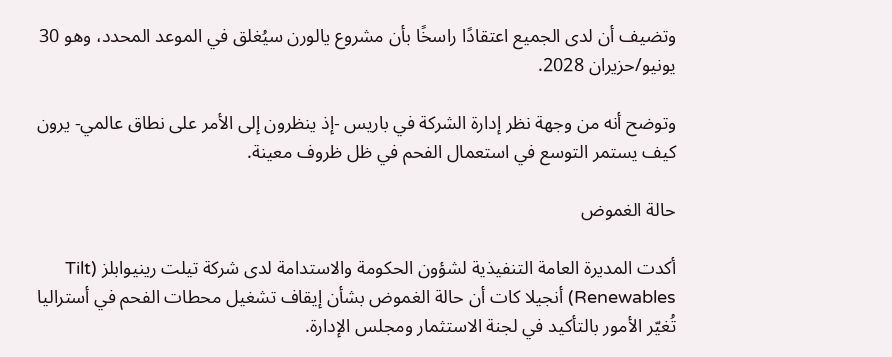وتضيف أن لدى الجميع اعتقادًا راسخًا بأن مشروع يالورن سيُغلق في الموعد المحدد، وهو 30 يونيو/حزيران 2028.

وتوضح أنه من وجهة نظر إدارة الشركة في باريس -إذ ينظرون إلى الأمر على نطاق عالمي- يرون كيف يستمر التوسع في استعمال الفحم في ظل ظروف معينة.

حالة الغموض

أكدت المديرة العامة التنفيذية لشؤون الحكومة والاستدامة لدى شركة تيلت رينيوابلز (Tilt Renewables) أنجيلا كات أن حالة الغموض بشأن إيقاف تشغيل محطات الفحم في أستراليا تُغيّر الأمور بالتأكيد في لجنة الاستثمار ومجلس الإدارة.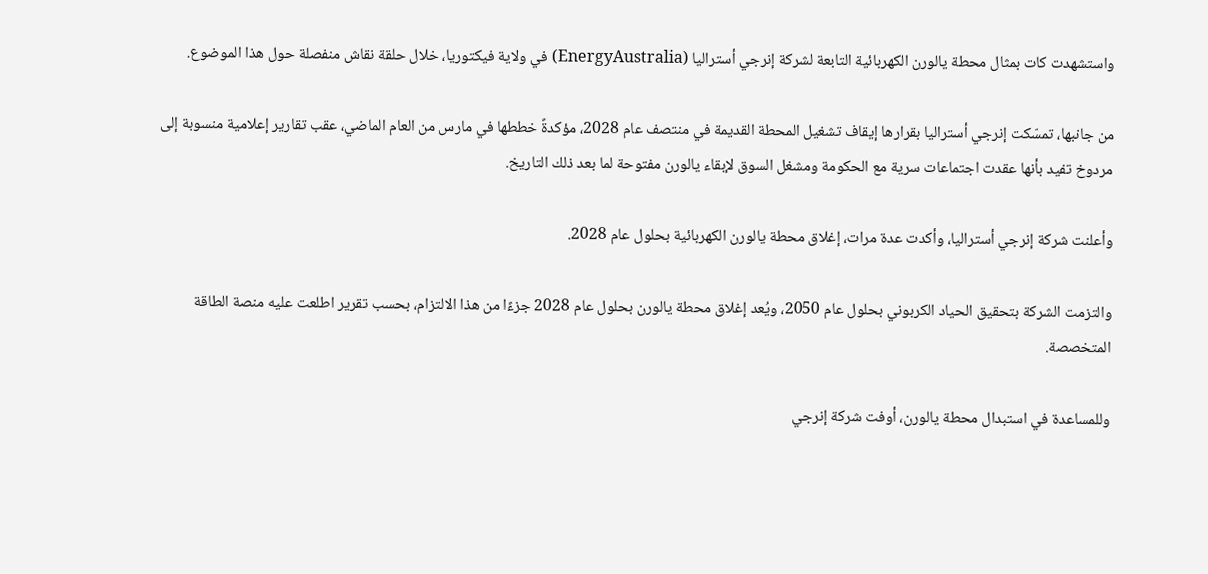واستشهدت كات بمثال محطة يالورن الكهربائية التابعة لشركة إنرجي أستراليا (EnergyAustralia) في ولاية فيكتوريا، خلال حلقة نقاش منفصلة حول هذا الموضوع.

من جانبها، تمسّكت إنرجي أستراليا بقرارها إيقاف تشغيل المحطة القديمة في منتصف عام 2028، مؤكدةً خططها في مارس من العام الماضي، عقب تقارير إعلامية منسوبة إلى مردوخ تفيد بأنها عقدت اجتماعات سرية مع الحكومة ومشغل السوق لإبقاء يالورن مفتوحة لما بعد ذلك التاريخ.

وأعلنت شركة إنرجي أستراليا، وأكدت عدة مرات، إغلاق محطة يالورن الكهربائية بحلول عام 2028.

والتزمت الشركة بتحقيق الحياد الكربوني بحلول عام 2050، ويُعد إغلاق محطة يالورن بحلول عام 2028 جزءًا من هذا الالتزام، بحسب تقرير اطلعت عليه منصة الطاقة المتخصصة.

وللمساعدة في استبدال محطة يالورن، أوفت شركة إنرجي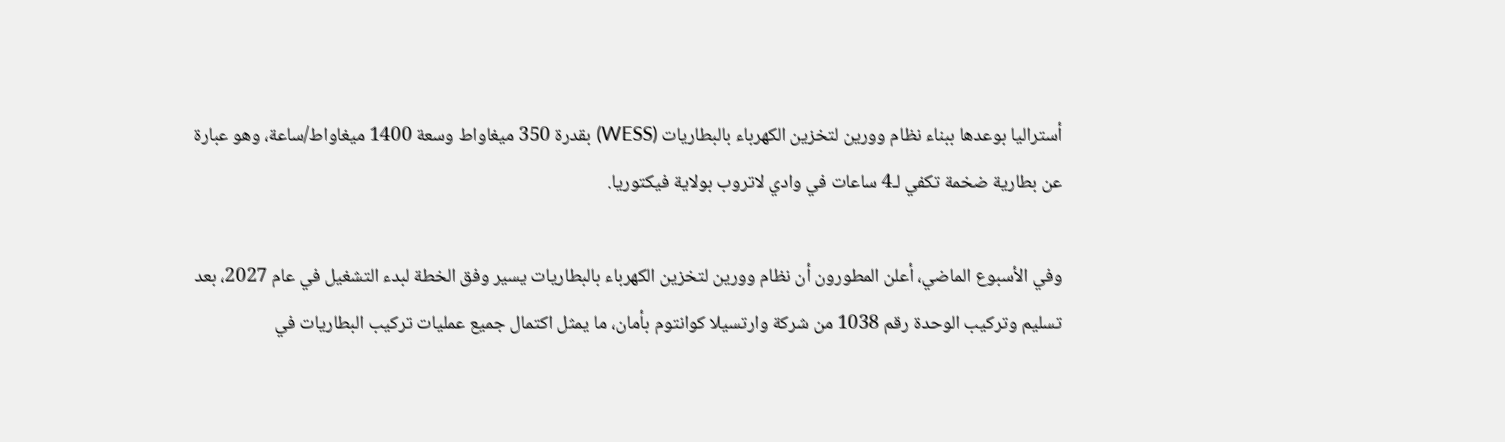أستراليا بوعدها ببناء نظام وورين لتخزين الكهرباء بالبطاريات (WESS) بقدرة 350 ميغاواط وسعة 1400 ميغاواط/ساعة، وهو عبارة عن بطارية ضخمة تكفي لـ4 ساعات في وادي لاتروب بولاية فيكتوريا.

وفي الأسبوع الماضي، أعلن المطورون أن نظام وورين لتخزين الكهرباء بالبطاريات يسير وفق الخطة لبدء التشغيل في عام 2027، بعد تسليم وتركيب الوحدة رقم 1038 من شركة وارتسيلا كوانتوم بأمان، ما يمثل اكتمال جميع عمليات تركيب البطاريات في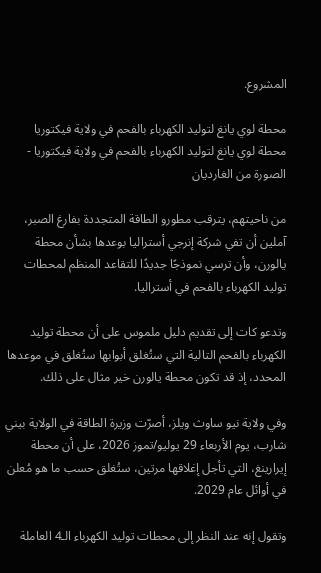المشروع.

محطة لوي يانغ لتوليد الكهرباء بالفحم في ولاية فيكتوريا
محطة لوي يانغ لتوليد الكهرباء بالفحم في ولاية فيكتوريا - الصورة من الغارديان

من ناحيتهم، يترقب مطورو الطاقة المتجددة بفارغ الصبر، آملين أن تفي شركة إنرجي أستراليا بوعدها بشأن محطة يالورن، وأن ترسي نموذجًا جديدًا للتقاعد المنظم لمحطات توليد الكهرباء بالفحم في أستراليا.

وتدعو كات إلى تقديم دليل ملموس على أن محطة توليد الكهرباء بالفحم التالية التي ستُغلق أبوابها ستُغلق في موعدها المحدد، إذ قد تكون محطة يالورن خير مثال على ذلك.

وفي ولاية نيو ساوث ويلز، أصرّت وزيرة الطاقة في الولاية بيني شارب، يوم الأربعاء 29 يوليو/تموز 2026، على أن محطة إيرارينغ، التي تأجل إغلاقها مرتين، ستُغلق حسب ما هو مُعلن في أوائل عام 2029.

وتقول إنه عند النظر إلى محطات توليد الكهرباء الـ4 العاملة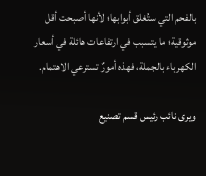بالفحم التي ستُغلق أبوابها؛ لأنها أصبحت أقل موثوقية؛ ما يتسبب في ارتفاعات هائلة في أسعار الكهرباء بالجملة، فهذه أمورٌ تسترعي الاهتمام.

ويرى نائب رئيس قسم تصنيع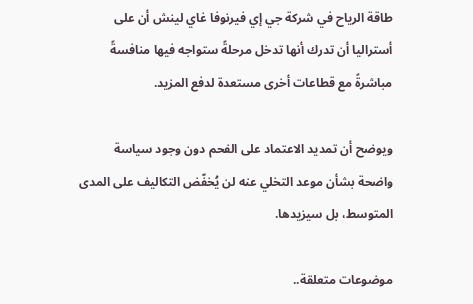طاقة الرياح في شركة جي إي فيرنوفا غاي لينش أن على أستراليا أن تدرك أنها تدخل مرحلةً ستواجه فيها منافسةً مباشرةً مع قطاعات أخرى مستعدة لدفع المزيد.

ويوضح أن تمديد الاعتماد على الفحم دون وجود سياسة واضحة بشأن موعد التخلي عنه لن يُخفّض التكاليف على المدى المتوسط، بل سيزيدها.

موضوعات متعلقة..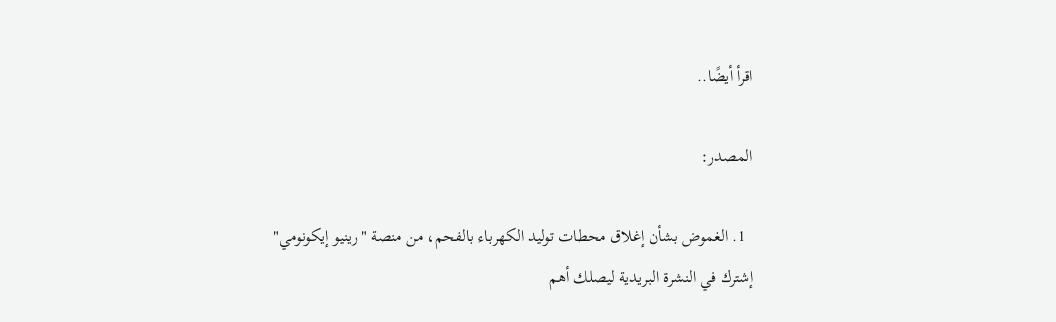اقرأ أيضًا..

المصدر:

  1. الغموض بشأن إغلاق محطات توليد الكهرباء بالفحم، من منصة "رينيو إيكونومي"
إشترك في النشرة البريدية ليصلك أهم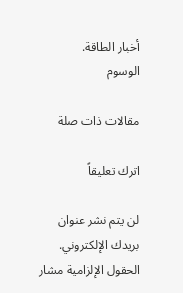أخبار الطاقة.
الوسوم

مقالات ذات صلة

اترك تعليقاً

لن يتم نشر عنوان بريدك الإلكتروني. الحقول الإلزامية مشار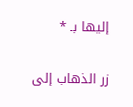إليها بـ *

زر الذهاب إلى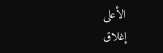الأعلى
إغلاق